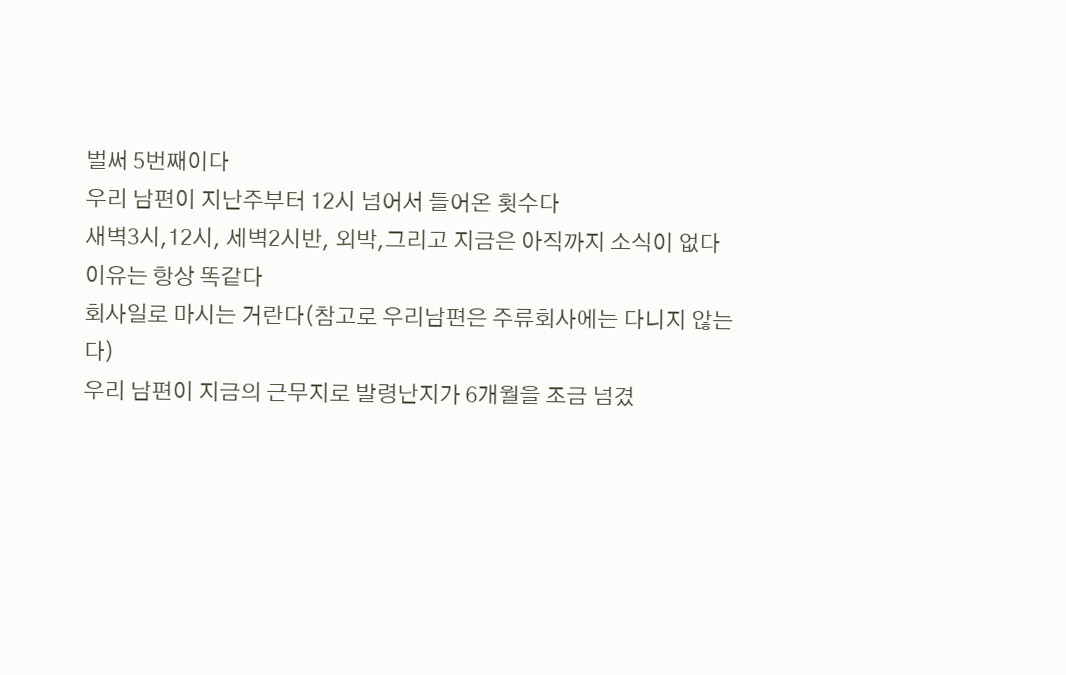벌써 5번째이다
우리 남편이 지난주부터 12시 넘어서 들어온 횟수다
새벽3시,12시, 세벽2시반, 외박,그리고 지금은 아직까지 소식이 없다
이유는 항상 똑같다
회사일로 마시는 거란다(참고로 우리남편은 주류회사에는 다니지 않는다)
우리 남편이 지금의 근무지로 발령난지가 6개월을 조금 넘겼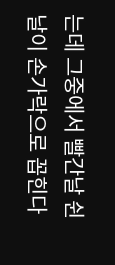는데 그중에서 빨간날 쉰날이 손가락으로 꼽힌다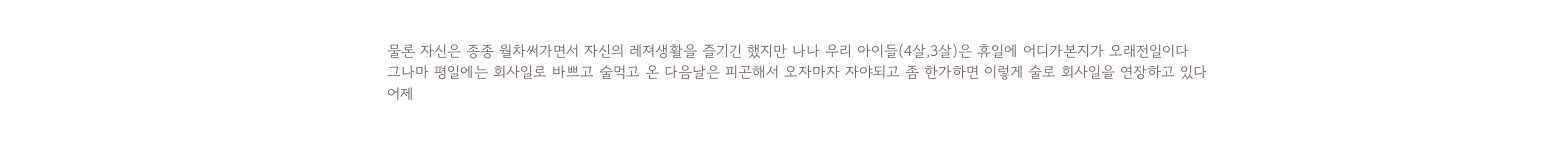물론 자신은 종종 월차써가면서 자신의 레져생활을 즐기긴 했지만 나나 우리 아이들(4살,3살)은 휴일에 어디가본지가 오래전일이다
그나마 평일에는 회사일로 바쁘고 술먹고 온 다음날은 피곤해서 오자마자 자야되고 좀 한가하면 이렇게 술로 회사일을 연장하고 있다
어제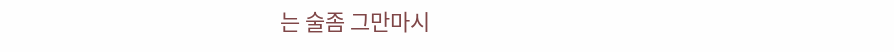는 술좀 그만마시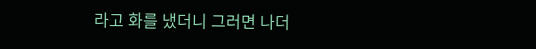라고 화를 냈더니 그러면 나더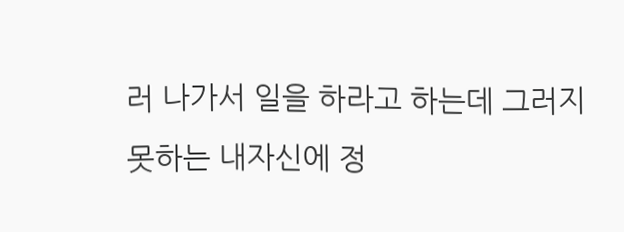러 나가서 일을 하라고 하는데 그러지 못하는 내자신에 정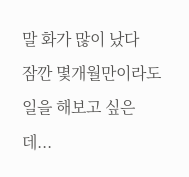말 화가 많이 났다
잠깐 몇개월만이라도 일을 해보고 싶은데...